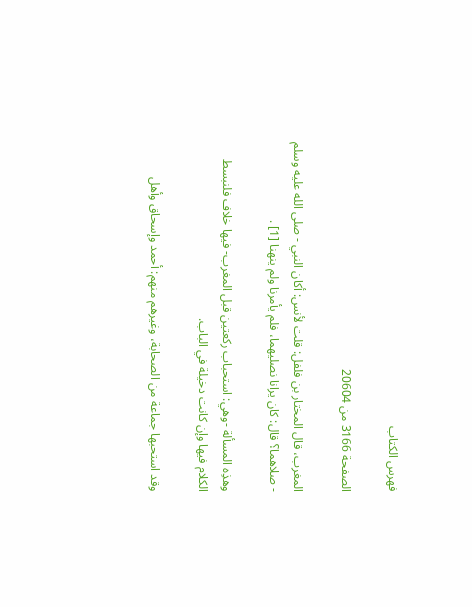فهرس الكتاب

الصفحة 3166 من 20604

المغرب، قال المختار بن فلفل: قلت لأنس: أكان النبي - صلى الله عليه وسلم - صلاهما؟ قال: كان يرانا نصليهما، فلم يأمرنا ولم ينهنا [1] .

وهذِه المسألة -وهي: استحباب ركعتين قبل المغرب- فيها خلاف فلنبسط الكلام فيها وإن كانت دخيلة في الباب.

وقد استحبها جماعة من الصحابة، وغيرهم منهم: أحمد وإسحاق وأهل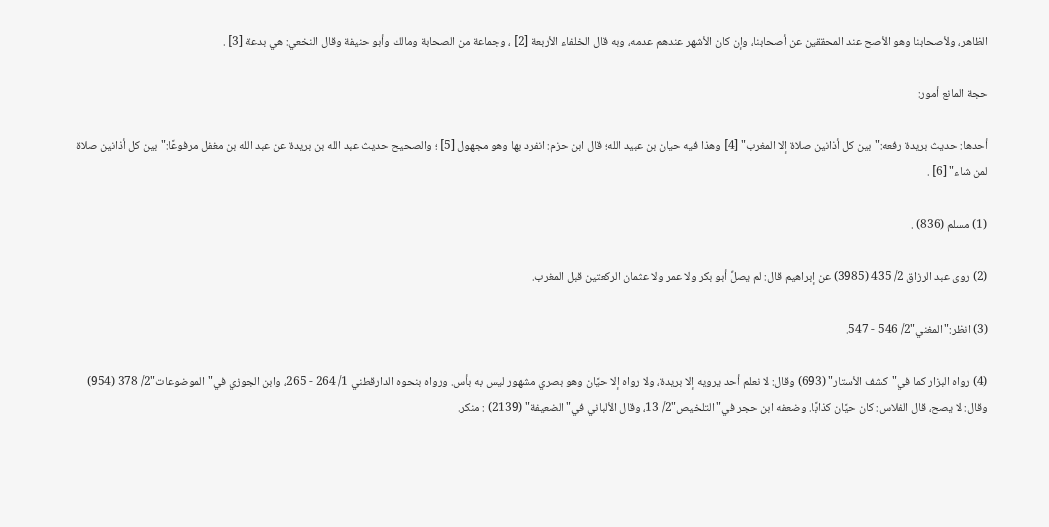الظاهر، ولأصحابنا وهو الأصح عند المحققين عن أصحابنا، وإن كان الأشهر عندهم عدمه، وبه قال الخلفاء الأربعة [2] ، وجماعة من الصحابة ومالك وأبو حنيفة وقال النخعي: هي بدعة [3] .

حجة المانع أمور:

أحدها: حديث بريدة رفعه:"بين كل أذانين صلاة إلا المغرب" [4] وهذا فيه حيان بن عبيد الله؛ قال ابن حزم: انفرد بها وهو مجهول [5] ؛ والصحيح حديث عبد الله بن بريدة عن عبد الله بن مغفل مرفوعًا:"بين كل أذانين صلاة لمن شاء" [6] .

(1) مسلم (836) .

(2) روى عبد الرزاق 2/ 435 (3985) عن إبراهيم قال: لم يصلِّ أبو بكر ولا عمر ولا عثمان الركعتين قبل المغرب.

(3) انظر:"المغني"2/ 546 - 547.

(4) رواه البزار كما في"كشف الأستار" (693) وقال: لا نعلم أحد يرويه إلا بريدة، ولا رواه إلا حيَّان وهو بصري مشهور ليس به بأس. ورواه بنحوه الدارقطني 1/ 264 - 265، وابن الجوزي في"الموضوعات"2/ 378 (954) وقال: لا يصح، قال الفلاس: كان حيَّان كذابًا. وضعفه ابن حجر في"التلخيص"2/ 13، وقال الألباني في"الضعيفة" (2139) : منكر.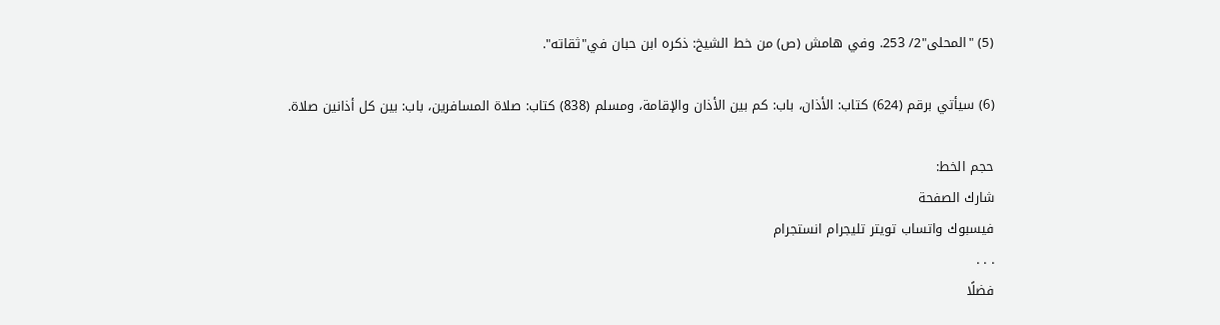(5) "المحلى"2/ 253. وفي هامش (ص) من خط الشيخ: ذكره ابن حبان في"ثقاته".

(6) سيأتي برقم (624) كتاب: الأذان، باب: كم بين الأذان والإقامة، ومسلم (838) كتاب: صلاة المسافرين، باب: بين كل أذانين صلاة.

حجم الخط:
شارك الصفحة
فيسبوك واتساب تويتر تليجرام انستجرام
. . .
فضلًا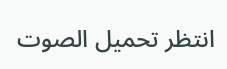انتظر تحميل الصوت